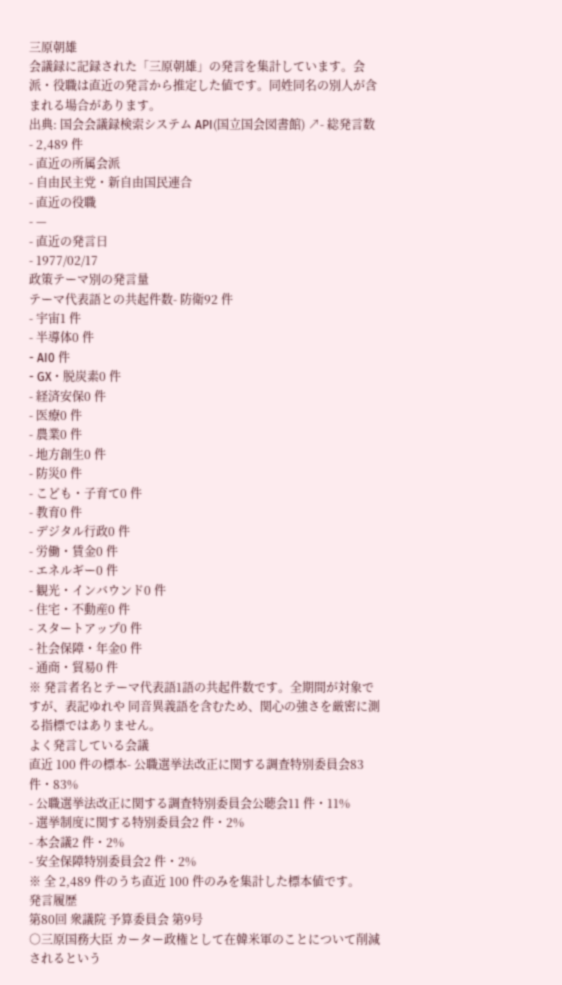三原朝雄
会議録に記録された「三原朝雄」の発言を集計しています。会派・役職は直近の発言から推定した値です。同姓同名の別人が含まれる場合があります。
出典: 国会会議録検索システム API(国立国会図書館) ↗- 総発言数
- 2,489 件
- 直近の所属会派
- 自由民主党・新自由国民連合
- 直近の役職
- —
- 直近の発言日
- 1977/02/17
政策テーマ別の発言量
テーマ代表語との共起件数- 防衛92 件
- 宇宙1 件
- 半導体0 件
- AI0 件
- GX・脱炭素0 件
- 経済安保0 件
- 医療0 件
- 農業0 件
- 地方創生0 件
- 防災0 件
- こども・子育て0 件
- 教育0 件
- デジタル行政0 件
- 労働・賃金0 件
- エネルギー0 件
- 観光・インバウンド0 件
- 住宅・不動産0 件
- スタートアップ0 件
- 社会保障・年金0 件
- 通商・貿易0 件
※ 発言者名とテーマ代表語1語の共起件数です。全期間が対象ですが、表記ゆれや 同音異義語を含むため、関心の強さを厳密に測る指標ではありません。
よく発言している会議
直近 100 件の標本- 公職選挙法改正に関する調査特別委員会83 件・83%
- 公職選挙法改正に関する調査特別委員会公聴会11 件・11%
- 選挙制度に関する特別委員会2 件・2%
- 本会議2 件・2%
- 安全保障特別委員会2 件・2%
※ 全 2,489 件のうち直近 100 件のみを集計した標本値です。
発言履歴
第80回 衆議院 予算委員会 第9号
○三原国務大臣 カーター政権として在韓米軍のことについて削減されるという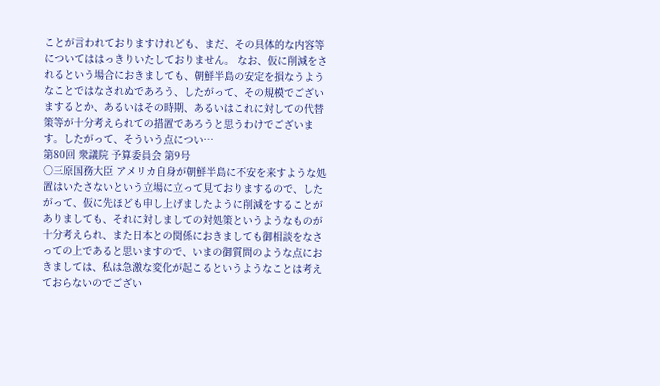ことが言われておりますけれども、まだ、その具体的な内容等についてははっきりいたしておりません。 なお、仮に削減をされるという場合におきましても、朝鮮半島の安定を損なうようなことではなされぬであろう、したがって、その規模でございまするとか、あるいはその時期、あるいはこれに対しての代替策等が十分考えられての措置であろうと思うわけでございます。したがって、そういう点につい…
第80回 衆議院 予算委員会 第9号
○三原国務大臣 アメリカ自身が朝鮮半島に不安を来すような処置はいたさないという立場に立って見ておりまするので、したがって、仮に先ほども申し上げましたように削減をすることがありましても、それに対しましての対処策というようなものが十分考えられ、また日本との関係におきましても御相談をなさっての上であると思いますので、いまの御質問のような点におきましては、私は急激な変化が起こるというようなことは考えておらないのでござい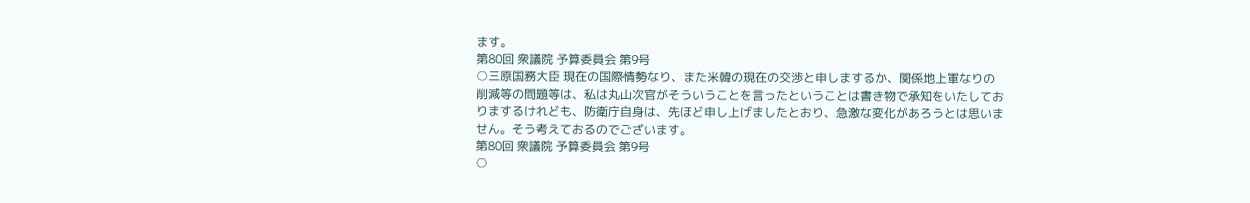ます。
第80回 衆議院 予算委員会 第9号
○三原国務大臣 現在の国際情勢なり、また米韓の現在の交渉と申しまするか、関係地上軍なりの削減等の問題等は、私は丸山次官がそういうことを言ったということは書き物で承知をいたしておりまするけれども、防衛庁自身は、先ほど申し上げましたとおり、急激な変化があろうとは思いません。そう考えておるのでございます。
第80回 衆議院 予算委員会 第9号
○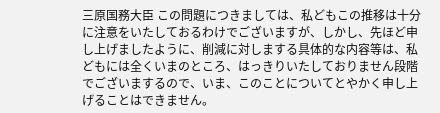三原国務大臣 この問題につきましては、私どもこの推移は十分に注意をいたしておるわけでございますが、しかし、先ほど申し上げましたように、削減に対しまする具体的な内容等は、私どもには全くいまのところ、はっきりいたしておりません段階でございまするので、いま、このことについてとやかく申し上げることはできません。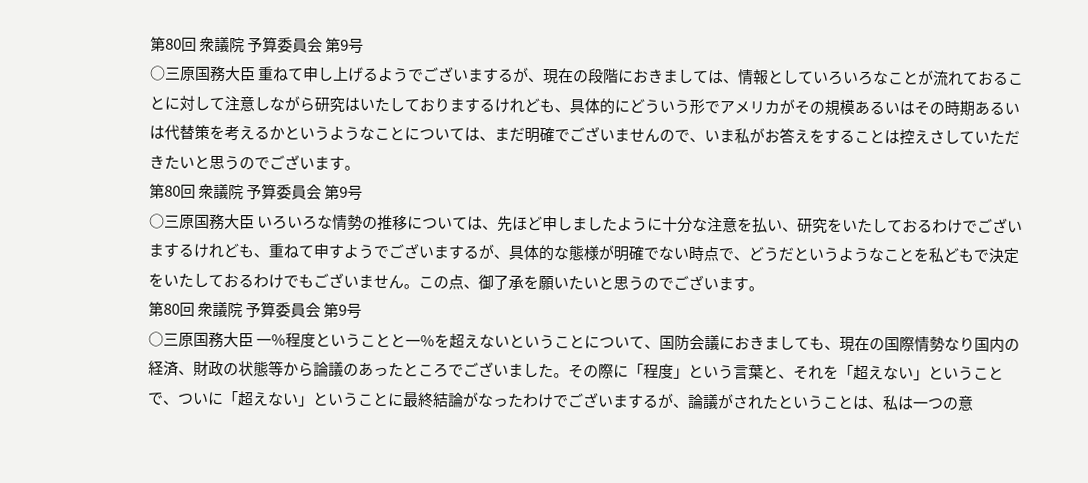第80回 衆議院 予算委員会 第9号
○三原国務大臣 重ねて申し上げるようでございまするが、現在の段階におきましては、情報としていろいろなことが流れておることに対して注意しながら研究はいたしておりまするけれども、具体的にどういう形でアメリカがその規模あるいはその時期あるいは代替策を考えるかというようなことについては、まだ明確でございませんので、いま私がお答えをすることは控えさしていただきたいと思うのでございます。
第80回 衆議院 予算委員会 第9号
○三原国務大臣 いろいろな情勢の推移については、先ほど申しましたように十分な注意を払い、研究をいたしておるわけでございまするけれども、重ねて申すようでございまするが、具体的な態様が明確でない時点で、どうだというようなことを私どもで決定をいたしておるわけでもございません。この点、御了承を願いたいと思うのでございます。
第80回 衆議院 予算委員会 第9号
○三原国務大臣 一%程度ということと一%を超えないということについて、国防会議におきましても、現在の国際情勢なり国内の経済、財政の状態等から論議のあったところでございました。その際に「程度」という言葉と、それを「超えない」ということで、ついに「超えない」ということに最終結論がなったわけでございまするが、論議がされたということは、私は一つの意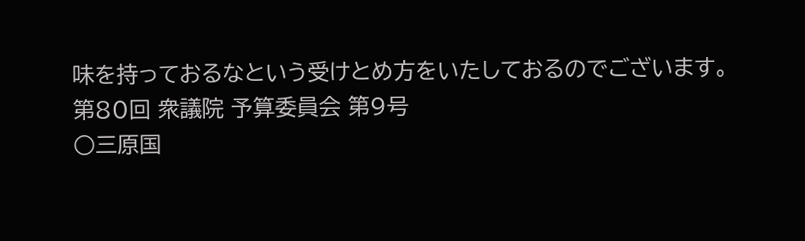味を持っておるなという受けとめ方をいたしておるのでございます。
第80回 衆議院 予算委員会 第9号
○三原国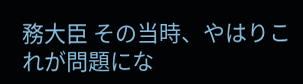務大臣 その当時、やはりこれが問題にな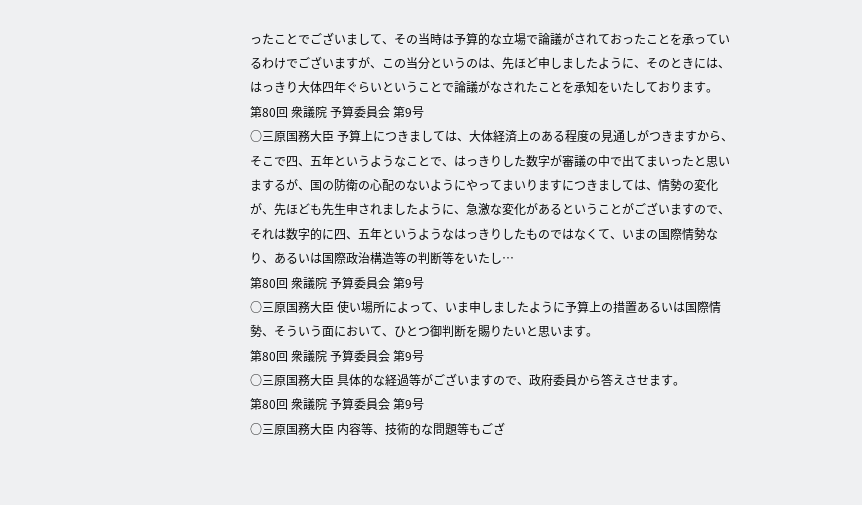ったことでございまして、その当時は予算的な立場で論議がされておったことを承っているわけでございますが、この当分というのは、先ほど申しましたように、そのときには、はっきり大体四年ぐらいということで論議がなされたことを承知をいたしております。
第80回 衆議院 予算委員会 第9号
○三原国務大臣 予算上につきましては、大体経済上のある程度の見通しがつきますから、そこで四、五年というようなことで、はっきりした数字が審議の中で出てまいったと思いまするが、国の防衛の心配のないようにやってまいりますにつきましては、情勢の変化が、先ほども先生申されましたように、急激な変化があるということがございますので、それは数字的に四、五年というようなはっきりしたものではなくて、いまの国際情勢なり、あるいは国際政治構造等の判断等をいたし…
第80回 衆議院 予算委員会 第9号
○三原国務大臣 使い場所によって、いま申しましたように予算上の措置あるいは国際情勢、そういう面において、ひとつ御判断を賜りたいと思います。
第80回 衆議院 予算委員会 第9号
○三原国務大臣 具体的な経過等がございますので、政府委員から答えさせます。
第80回 衆議院 予算委員会 第9号
○三原国務大臣 内容等、技術的な問題等もござ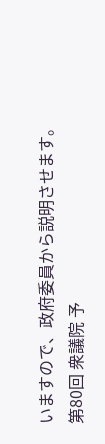いますので、政府委員から説明させます。
第80回 衆議院 予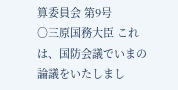算委員会 第9号
○三原国務大臣 これは、国防会議でいまの論議をいたしまし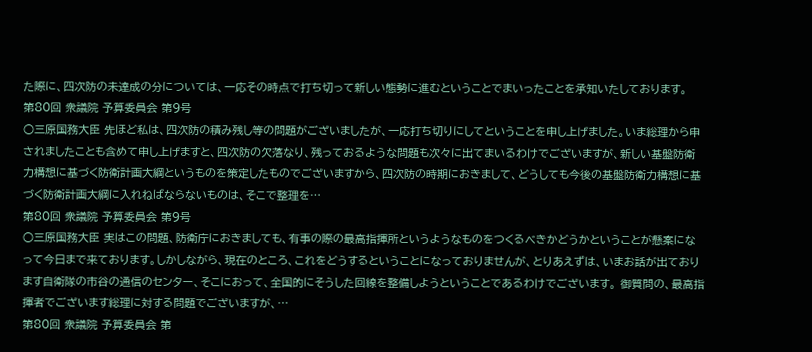た際に、四次防の未達成の分については、一応その時点で打ち切って新しい態勢に進むということでまいったことを承知いたしております。
第80回 衆議院 予算委員会 第9号
○三原国務大臣 先ほど私は、四次防の積み残し等の問題がございましたが、一応打ち切りにしてということを申し上げました。いま総理から申されましたことも含めて申し上げますと、四次防の欠落なり、残っておるような問題も次々に出てまいるわけでございますが、新しい基盤防衛力構想に基づく防衛計画大綱というものを策定したものでございますから、四次防の時期におきまして、どうしても今後の基盤防衛力構想に基づく防衛計画大綱に入れねばならないものは、そこで整理を…
第80回 衆議院 予算委員会 第9号
○三原国務大臣 実はこの問題、防衛庁におきましても、有事の際の最高指揮所というようなものをつくるべきかどうかということが懸案になって今日まで来ております。しかしながら、現在のところ、これをどうするということになっておりませんが、とりあえずは、いまお話が出ております自衛隊の市谷の通信のセンター、そこにおって、全国的にそうした回線を整備しようということであるわけでございます。 御質問の、最高指揮者でございます総理に対する問題でございますが、…
第80回 衆議院 予算委員会 第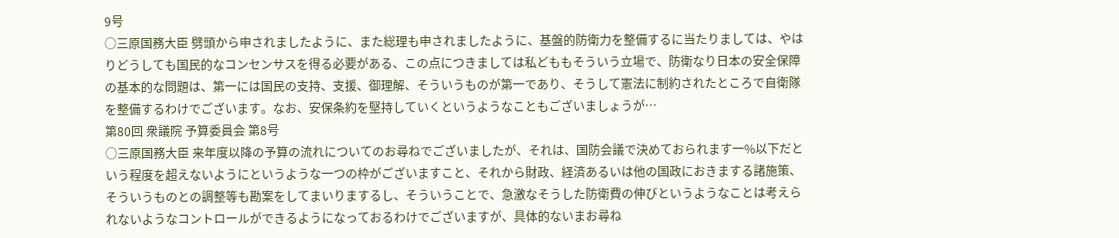9号
○三原国務大臣 劈頭から申されましたように、また総理も申されましたように、基盤的防衛力を整備するに当たりましては、やはりどうしても国民的なコンセンサスを得る必要がある、この点につきましては私どももそういう立場で、防衛なり日本の安全保障の基本的な問題は、第一には国民の支持、支援、御理解、そういうものが第一であり、そうして憲法に制約されたところで自衛隊を整備するわけでございます。なお、安保条約を堅持していくというようなこともございましょうが…
第80回 衆議院 予算委員会 第8号
○三原国務大臣 来年度以降の予算の流れについてのお尋ねでございましたが、それは、国防会議で決めておられます一%以下だという程度を超えないようにというような一つの枠がございますこと、それから財政、経済あるいは他の国政におきまする諸施策、そういうものとの調整等も勘案をしてまいりまするし、そういうことで、急激なそうした防衛費の伸びというようなことは考えられないようなコントロールができるようになっておるわけでございますが、具体的ないまお尋ね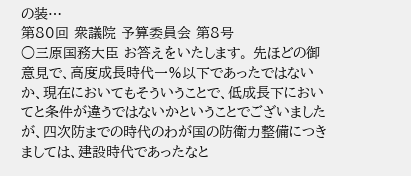の装…
第80回 衆議院 予算委員会 第8号
○三原国務大臣 お答えをいたします。 先ほどの御意見で、高度成長時代一%以下であったではないか、現在においてもそういうことで、低成長下においてと条件が違うではないかということでございましたが、四次防までの時代のわが国の防衛力整備につきましては、建設時代であったなと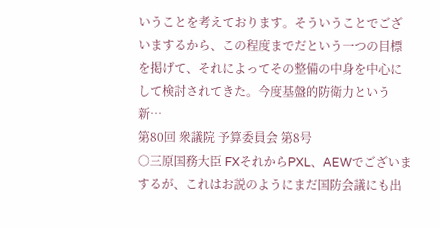いうことを考えております。そういうことでございまするから、この程度までだという一つの目標を掲げて、それによってその整備の中身を中心にして検討されてきた。今度基盤的防衛力という新…
第80回 衆議院 予算委員会 第8号
○三原国務大臣 FXそれからPXL、AEWでございまするが、これはお説のようにまだ国防会議にも出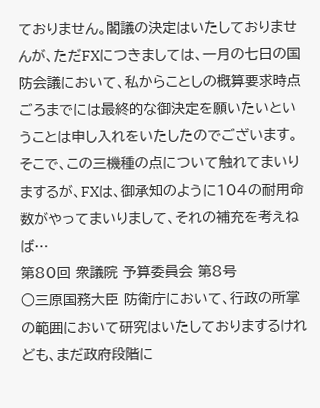ておりません。閣議の決定はいたしておりませんが、ただFXにつきましては、一月の七日の国防会議において、私からことしの概算要求時点ごろまでには最終的な御決定を願いたいということは申し入れをいたしたのでございます。 そこで、この三機種の点について触れてまいりまするが、FXは、御承知のように104の耐用命数がやってまいりまして、それの補充を考えねば…
第80回 衆議院 予算委員会 第8号
○三原国務大臣 防衛庁において、行政の所掌の範囲において研究はいたしておりまするけれども、まだ政府段階に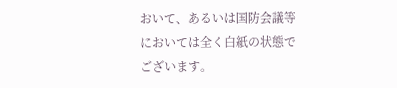おいて、あるいは国防会議等においては全く白紙の状態でございます。